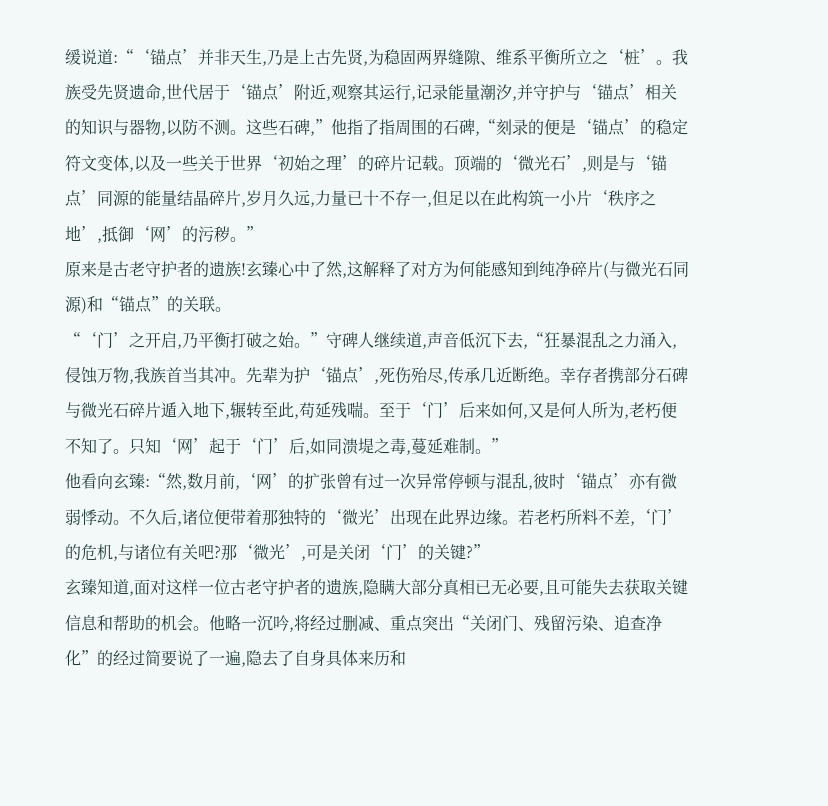缓说道:“‘锚点’并非天生,乃是上古先贤,为稳固两界缝隙、维系平衡所立之‘桩’。我族受先贤遗命,世代居于‘锚点’附近,观察其运行,记录能量潮汐,并守护与‘锚点’相关的知识与器物,以防不测。这些石碑,”他指了指周围的石碑,“刻录的便是‘锚点’的稳定符文变体,以及一些关于世界‘初始之理’的碎片记载。顶端的‘微光石’,则是与‘锚点’同源的能量结晶碎片,岁月久远,力量已十不存一,但足以在此构筑一小片‘秩序之地’,抵御‘网’的污秽。”
原来是古老守护者的遗族!玄臻心中了然,这解释了对方为何能感知到纯净碎片(与微光石同源)和“锚点”的关联。
“‘门’之开启,乃平衡打破之始。”守碑人继续道,声音低沉下去,“狂暴混乱之力涌入,侵蚀万物,我族首当其冲。先辈为护‘锚点’,死伤殆尽,传承几近断绝。幸存者携部分石碑与微光石碎片遁入地下,辗转至此,苟延残喘。至于‘门’后来如何,又是何人所为,老朽便不知了。只知‘网’起于‘门’后,如同溃堤之毒,蔓延难制。”
他看向玄臻:“然,数月前,‘网’的扩张曾有过一次异常停顿与混乱,彼时‘锚点’亦有微弱悸动。不久后,诸位便带着那独特的‘微光’出现在此界边缘。若老朽所料不差,‘门’的危机,与诸位有关吧?那‘微光’,可是关闭‘门’的关键?”
玄臻知道,面对这样一位古老守护者的遗族,隐瞒大部分真相已无必要,且可能失去获取关键信息和帮助的机会。他略一沉吟,将经过删减、重点突出“关闭门、残留污染、追查净化”的经过简要说了一遍,隐去了自身具体来历和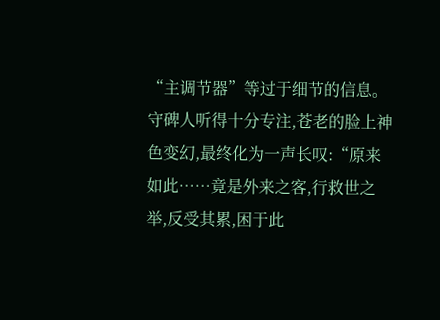“主调节器”等过于细节的信息。
守碑人听得十分专注,苍老的脸上神色变幻,最终化为一声长叹:“原来如此……竟是外来之客,行救世之举,反受其累,困于此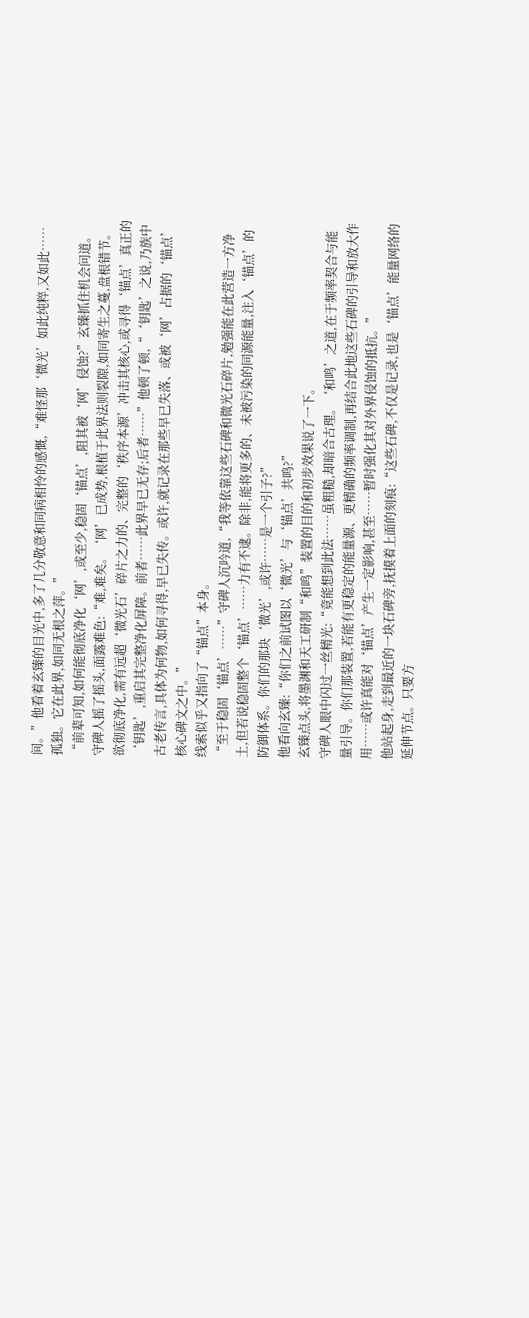间。”他看着玄臻的目光中,多了几分敬意和同病相怜的感慨,“难怪那‘微光’如此纯粹,又如此……孤独。它在此界,如同无根之萍。”
“前辈可知,如何能彻底净化‘网’,或至少,稳固‘锚点’,阻其被‘网’侵蚀?”玄臻抓住机会问道。
守碑人摇了摇头,面露难色:“难,难矣。‘网’已成势,根植于此界法则裂隙,如同寄生之蔓,盘根错节。欲彻底净化,需有远超‘微光石’碎片之力的、完整的‘秩序本源’冲击其核心,或寻得‘锚点’真正的‘钥匙’,重启其完整净化屏障。前者……此界早已无存;后者……”他顿了顿,“‘钥匙’之说,乃族中古老传言,具体为何物,如何寻得,早已失传。或许,就记录在那些早已失落、或被‘网’占据的‘锚点’核心碑文之中。”
线索似乎又指向了“锚点”本身。
“至于稳固‘锚点’……”守碑人沉吟道,“我等依靠这些石碑和微光石碎片,勉强能在此营造一方净土,但若说稳固整个‘锚点’……力有不逮。除非,能将更多的、未被污染的同源能量,注入‘锚点’的防御体系。你们的那块‘微光’,或许……是一个引子?”
他看向玄臻:“你们之前试图以‘微光’与‘锚点’共鸣?”
玄臻点头,将墨渊和天工研制“和鸣”装置的目的和初步效果说了一下。
守碑人眼中闪过一丝精光:“竟能想到此法……虽粗糙,却暗合古理。‘和鸣’之道,在于频率契合与能量引导。你们那装置,若能有更稳定的能量源、更精确的频率调制,再结合此地这些石碑的引导和放大作用……或许真能对‘锚点’产生一定影响,甚至……暂时强化其对外界侵蚀的抵抗。”
他站起身,走到最近的一块石碑旁,抚摸着上面的刻痕:“这些石碑,不仅是记录,也是‘锚点’能量网络的延伸节点。只要方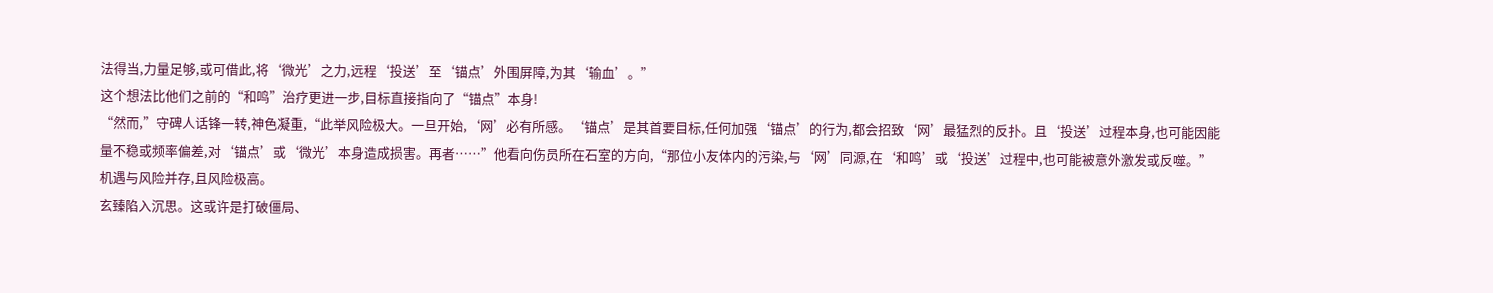法得当,力量足够,或可借此,将‘微光’之力,远程‘投送’至‘锚点’外围屏障,为其‘输血’。”
这个想法比他们之前的“和鸣”治疗更进一步,目标直接指向了“锚点”本身!
“然而,”守碑人话锋一转,神色凝重,“此举风险极大。一旦开始,‘网’必有所感。‘锚点’是其首要目标,任何加强‘锚点’的行为,都会招致‘网’最猛烈的反扑。且‘投送’过程本身,也可能因能量不稳或频率偏差,对‘锚点’或‘微光’本身造成损害。再者……”他看向伤员所在石室的方向,“那位小友体内的污染,与‘网’同源,在‘和鸣’或‘投送’过程中,也可能被意外激发或反噬。”
机遇与风险并存,且风险极高。
玄臻陷入沉思。这或许是打破僵局、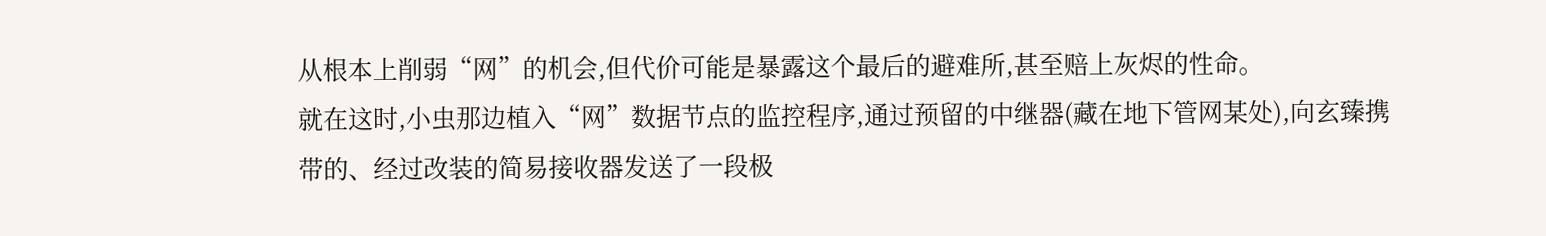从根本上削弱“网”的机会,但代价可能是暴露这个最后的避难所,甚至赔上灰烬的性命。
就在这时,小虫那边植入“网”数据节点的监控程序,通过预留的中继器(藏在地下管网某处),向玄臻携带的、经过改装的简易接收器发送了一段极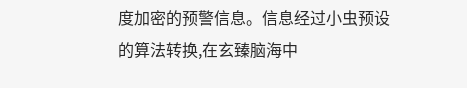度加密的预警信息。信息经过小虫预设的算法转换,在玄臻脑海中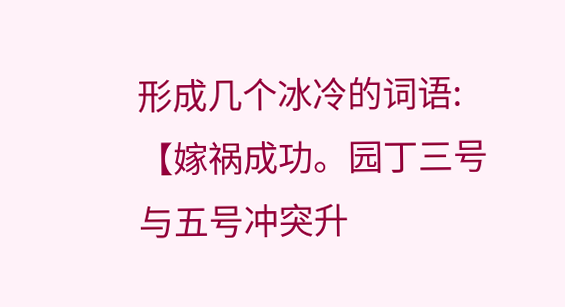形成几个冰冷的词语:
【嫁祸成功。园丁三号与五号冲突升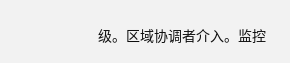级。区域协调者介入。监控